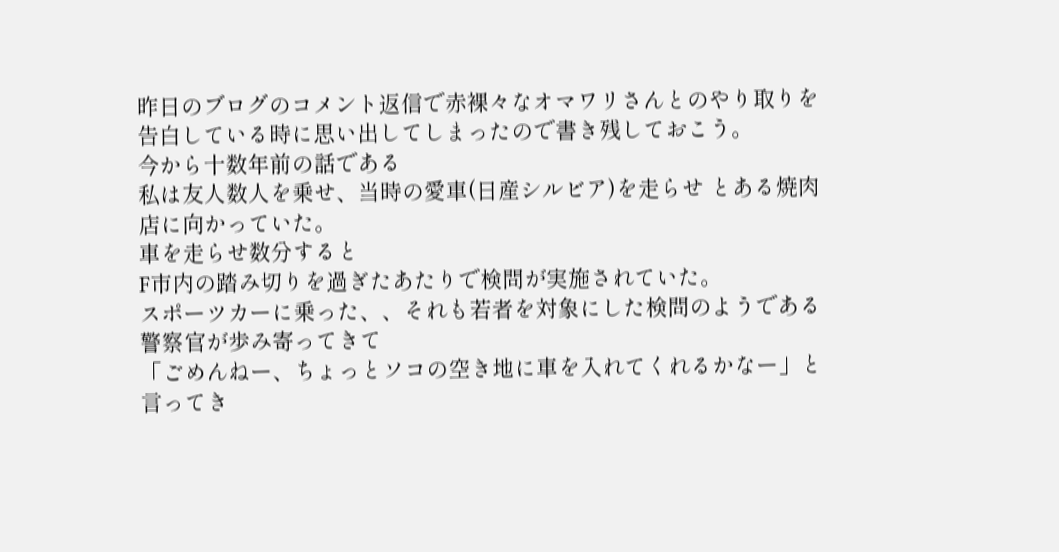昨日のブログのコメント返信で赤裸々なオマワリさんとのやり取りを告白している時に思い出してしまったので書き残しておこう。
今から十数年前の話である
私は友人数人を乗せ、当時の愛車(日産シルビア)を走らせ とある焼肉店に向かっていた。
車を走らせ数分すると
F市内の踏み切りを過ぎたあたりで検問が実施されていた。
スポーツカーに乗った、、それも若者を対象にした検問のようである
警察官が歩み寄ってきて
「ごめんねー、ちょっとソコの空き地に車を入れてくれるかなー」と言ってき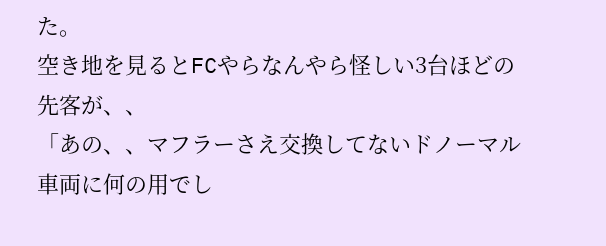た。
空き地を見るとFCやらなんやら怪しい3台ほどの先客が、、
「あの、、マフラーさえ交換してないドノーマル車両に何の用でし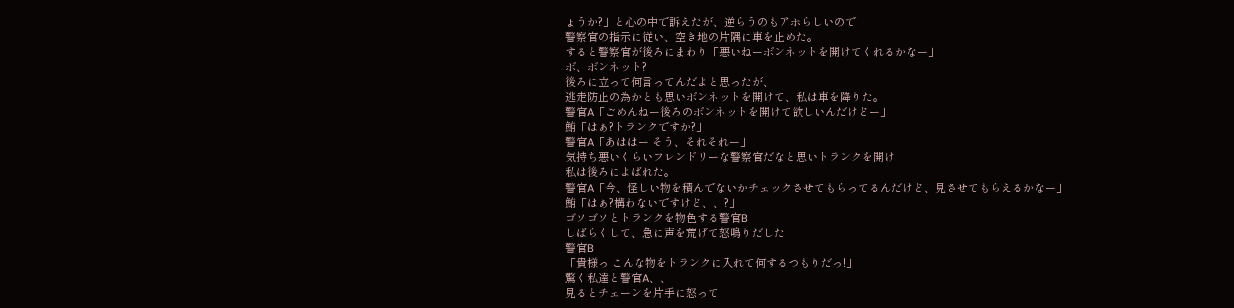ょうか?」と心の中で訴えたが、逆らうのもアホらしいので
警察官の指示に従い、空き地の片隅に車を止めた。
すると警察官が後ろにまわり「悪いねーボンネットを開けてくれるかなー」
ボ、ボンネット?
後ろに立って何言ってんだよと思ったが、
逃走防止の為かとも思いボンネットを開けて、私は車を降りた。
警官A「ごめんねー後ろのボンネットを開けて欲しいんだけどー」
鮪「はぁ?トランクですか?」
警官A「あははー そう、それそれー」
気持ち悪いくらいフレンドリーな警察官だなと思いトランクを開け
私は後ろによばれた。
警官A「今、怪しい物を積んでないかチェックさせてもらってるんだけど、見させてもらえるかなー」
鮪「はぁ?構わないですけど、、?」
ゴソゴソとトランクを物色する警官B
しばらくして、急に声を荒げて怒鳴りだした
警官B
「貴様っ こんな物をトランクに入れて何するつもりだっ!」
驚く私達と警官A、、
見るとチェーンを片手に怒って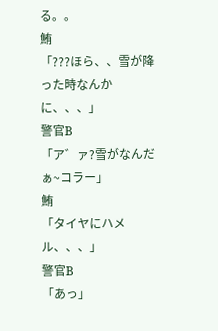る。。
鮪
「???ほら、、雪が降った時なんかに、、、」
警官B
「ア゛ァ?雪がなんだぁ~コラー」
鮪
「タイヤにハメル、、、」
警官B
「あっ」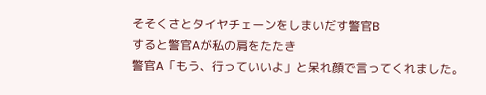そそくさとタイヤチェーンをしまいだす警官B
すると警官Aが私の肩をたたき
警官A「もう、行っていいよ」と呆れ顔で言ってくれました。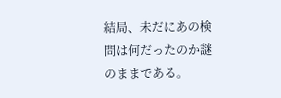結局、未だにあの検問は何だったのか謎のままである。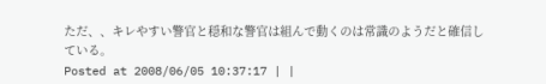ただ、、キレやすい警官と穏和な警官は組んで動くのは常識のようだと確信している。
Posted at 2008/06/05 10:37:17 | |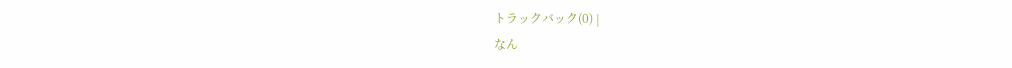トラックバック(0) |
なん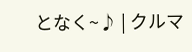となく~♪ | クルマ